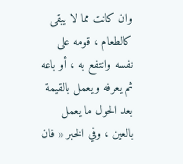وان كانت مما لا يبقى كالطعام ، قومه على نفسه وانتفع به ، أو باعه ثم يعرفه ويعمل بالقيمة بعد الحول ما يعمل بالعين ، وفي الخبر « فان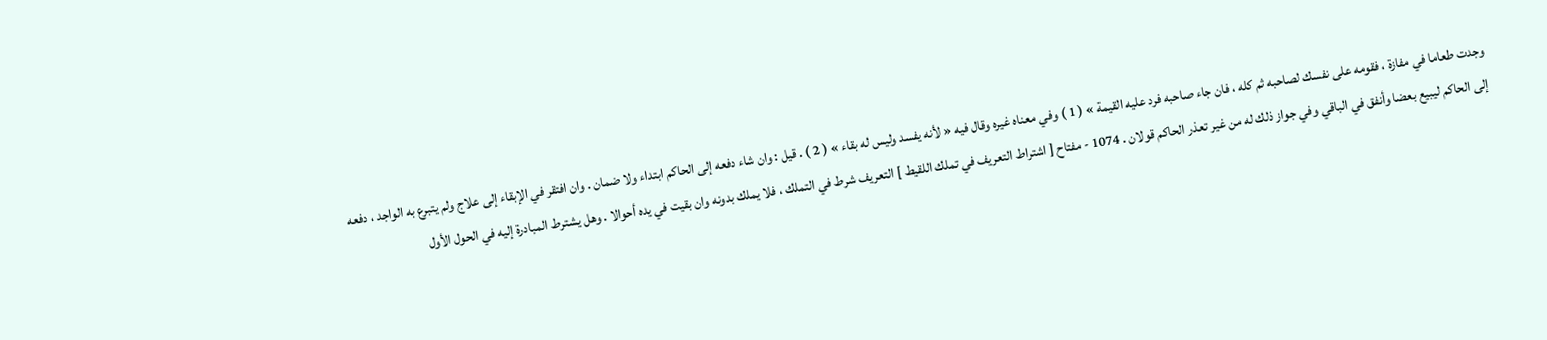وجدت طعاما في مفازة ، فقومه على نفسك لصاحبه ثم كله ، فان جاء صاحبه فرد عليه القيمة » ( 1 ) وفي معناه غيره وقال فيه « لأنه يفسد وليس له بقاء » ( 2 ) . قيل : وان شاء دفعه إلى الحاكم ابتداء ولا ضمان . وان افتقر في الإبقاء إلى علاج ولم يتبرع به الواجد ، دفعه إلى الحاكم ليبيع بعضا وأنفق في الباقي وفي جواز ذلك له من غير تعذر الحاكم قولان . 1074 - مفتاح [ اشتراط التعريف في تملك اللقيط ] التعريف شرط في التملك ، فلا يملك بدونه وان بقيت في يده أحوالا . وهل يشترط المبادرة إليه في الحول الأول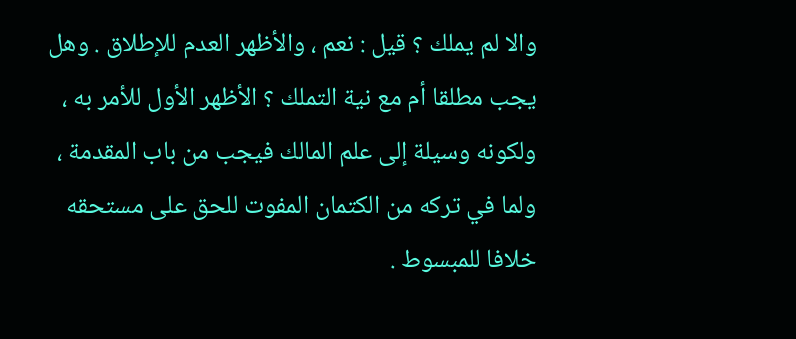والا لم يملك ؟ قيل : نعم ، والأظهر العدم للإطلاق . وهل يجب مطلقا أم مع نية التملك ؟ الأظهر الأول للأمر به ، ولكونه وسيلة إلى علم المالك فيجب من باب المقدمة ، ولما في تركه من الكتمان المفوت للحق على مستحقه خلافا للمبسوط .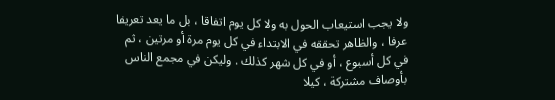ولا يجب استيعاب الحول به ولا كل يوم اتفاقا ، بل ما يعد تعريفا عرفا ، والظاهر تحققه في الابتداء في كل يوم مرة أو مرتين ، ثم في كل أسبوع ، أو في كل شهر كذلك . وليكن في مجمع الناس بأوصاف مشتركة ، كيلا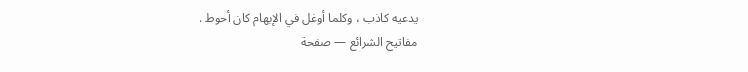يدعيه كاذب ، وكلما أوغل في الإبهام كان أحوط .
مفاتيح الشرائع — صفحة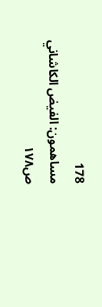178
مساهمون: الفيض الكاشاني
ص١٧٨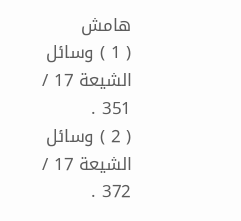هامش
( 1 ) وسائل الشيعة 17 / 351 .
( 2 ) وسائل الشيعة 17 / 372 .